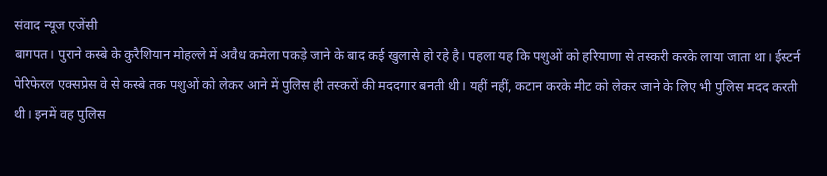संवाद न्यूज एजेंसी
बागपत। पुराने कस्बे के कुरैशियान मोहल्ले में अवैध कमेला पकड़े जाने के बाद कई खुलासे हो रहे है। पहला यह कि पशुओं को हरियाणा से तस्करी करके लाया जाता था। ईस्टर्न पेरिफेरल एक्सप्रेस वे से कस्बे तक पशुओं को लेकर आने में पुलिस ही तस्करों की मददगार बनती थी। यहीं नहीं, कटान करके मीट को लेकर जाने के लिए भी पुलिस मदद करती थी। इनमें वह पुलिस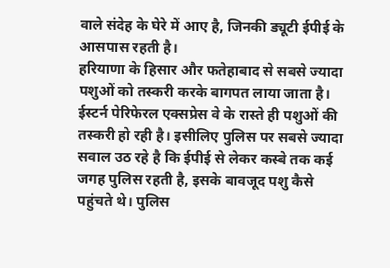वाले संदेह के घेरे में आए है, जिनकी ड्यूटी ईपीई के आसपास रहती है।
हरियाणा के हिसार और फतेहाबाद से सबसे ज्यादा पशुओं को तस्करी करके बागपत लाया जाता है। ईस्टर्न पेरिफेरल एक्सप्रेस वे के रास्ते ही पशुओं की तस्करी हो रही है। इसीलिए पुलिस पर सबसे ज्यादा सवाल उठ रहे है कि ईपीई से लेकर कस्बे तक कई जगह पुलिस रहती है, इसके बावजूद पशु कैसे पहुंचते थे। पुलिस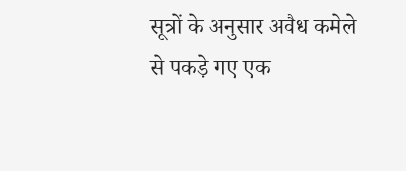सूत्रों के अनुसार अवैध कमेले से पकड़े गए एक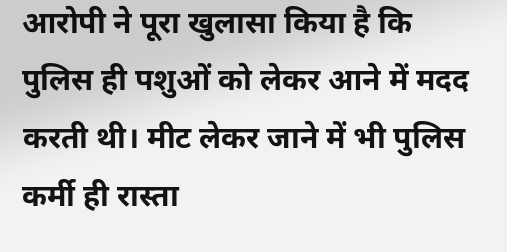आरोपी ने पूरा खुलासा किया है कि पुलिस ही पशुओं को लेकर आने में मदद करती थी। मीट लेकर जाने में भी पुलिस कर्मी ही रास्ता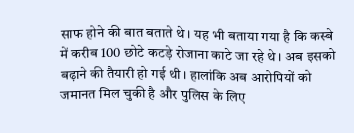साफ होने की बात बताते थे। यह भी बताया गया है कि कस्बे में करीब 100 छोटे कटड़े रोजाना काटे जा रहे थे। अब इसको बढ़ाने की तैयारी हो गई थी। हालांकि अब आरोपियों को जमानत मिल चुकी है और पुलिस के लिए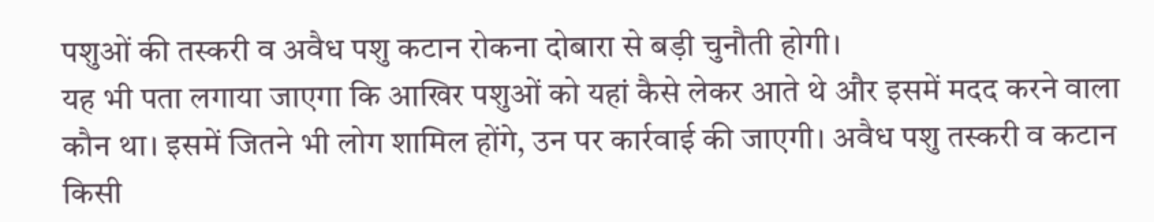पशुओं की तस्करी व अवैध पशु कटान रोकना दोबारा से बड़ी चुनौती होगी।
यह भी पता लगाया जाएगा कि आखिर पशुओं को यहां कैसे लेकर आते थे और इसमें मदद करने वाला कौन था। इसमें जितने भी लोग शामिल होंगे, उन पर कार्रवाई की जाएगी। अवैध पशु तस्करी व कटान किसी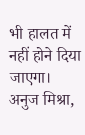भी हालत में नहीं होने दिया जाएगा। अनुज मिश्रा,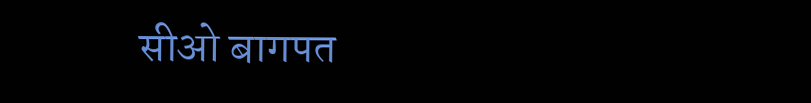सीओ बागपत